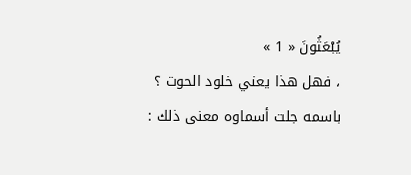يُبْعَثُونَ « 1 »
، فهل هذا يعني خلود الحوت ؟
باسمه جلت أسماوه معنى ذلك :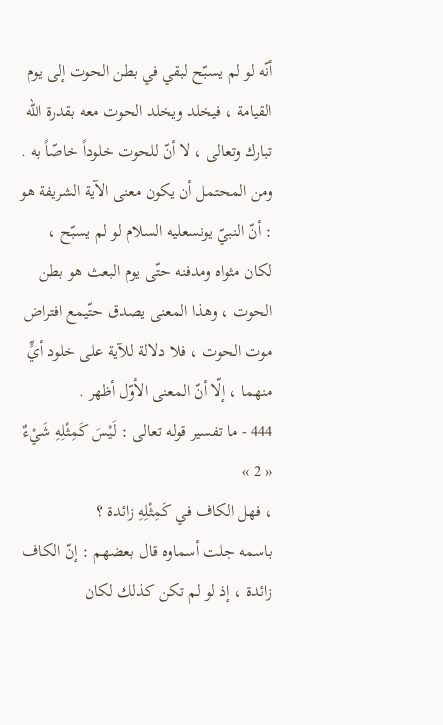أنّه لو لم يسبّح لبقي في بطن الحوت إلى يوم القيامة ، فيخلد ويخلد الحوت معه بقدرة الله تبارك وتعالى ، لا أنّ للحوت خلوداً خاصّاً به .
ومن المحتمل أن يكون معنى الآية الشريفة هو : أنّ النبيّ يونسعليه السلام لو لم يسبّح ، لكان مثواه ومدفنه حتّى يوم البعث هو بطن الحوت ، وهذا المعنى يصدق حتّيمع افتراض موت الحوت ، فلا دلالة للآية على خلود أيٍّ منهما ، إلّا أنّ المعنى الأوّل أظهر .
444 - ما تفسير قوله تعالى : لَيْسَ كَمِثْلِهِ شَيْءٌ « 2 »
، فهل الكاف في كَمِثْلِهِ زائدة ؟
باسمه جلت أسماوه قال بعضهم : إنّ الكاف زائدة ، إذ لو لم تكن كذلك لكان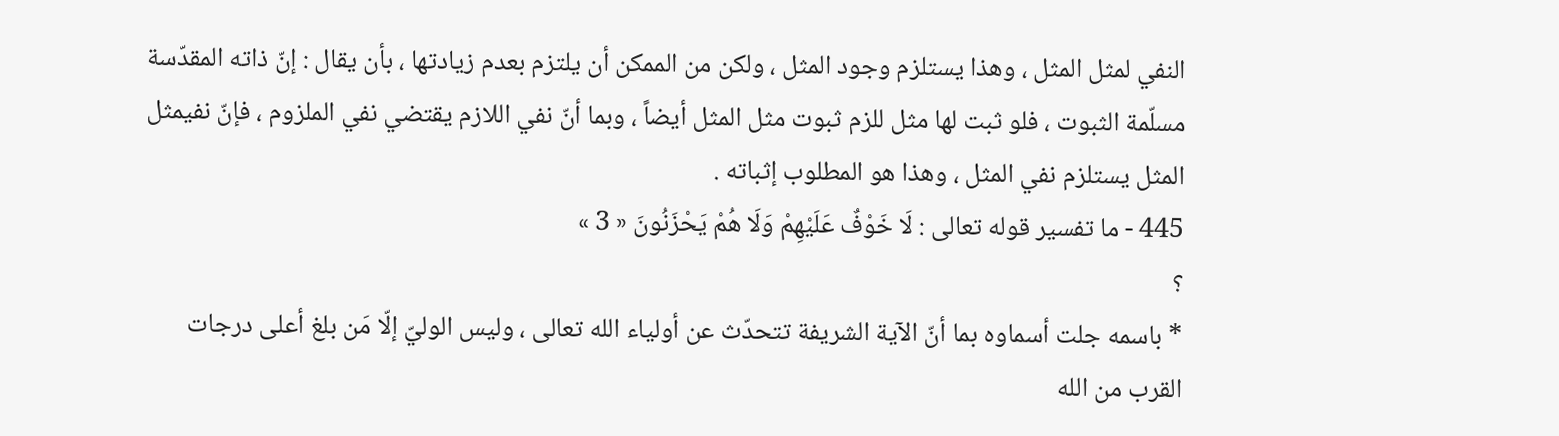النفي لمثل المثل ، وهذا يستلزم وجود المثل ، ولكن من الممكن أن يلتزم بعدم زيادتها ، بأن يقال : إنّ ذاته المقدّسة مسلّمة الثبوت ، فلو ثبت لها مثل للزم ثبوت مثل المثل أيضاً ، وبما أنّ نفي اللازم يقتضي نفي الملزوم ، فإنّ نفيمثل المثل يستلزم نفي المثل ، وهذا هو المطلوب إثباته .
445 - ما تفسير قوله تعالى : لَا خَوْفٌ عَلَيْهِمْ وَلَا هُمْ يَحْزَنُونَ « 3 »
؟
* باسمه جلت أسماوه بما أنّ الآية الشريفة تتحدّث عن أولياء الله تعالى ، وليس الوليّ إلّا مَن بلغ أعلى درجات القرب من الله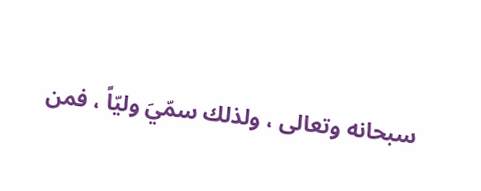سبحانه وتعالى ، ولذلك سمّيَ وليّاً ، فمن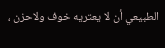الطبيعي أن لا يعتريه خوف ولاحزن ،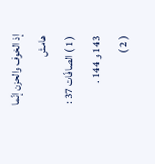إذ الخوف والحزن إنّما
هامش
( 1 ) الصافّات 37 : 143 و 144 .
( 2 )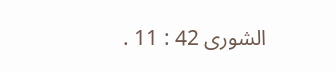الشورى 42 : 11 .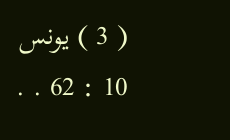( 3 ) يونس 10 : 62 . .